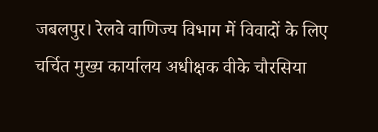जबलपुर। रेलवे वाणिज्य विभाग में विवादों के लिए चर्चित मुख्य कार्यालय अधीक्षक वीके चौरसिया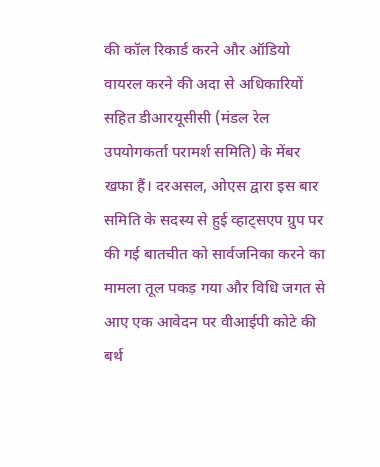की कॉल रिकार्ड करने और ऑडियो वायरल करने की अदा से अधिकारियों सहित डीआरयूसीसी (मंडल रेल उपयोगकर्ता परामर्श समिति) के मेंबर खफा हैं। दरअसल, ओएस द्वारा इस बार समिति के सदस्य से हुई व्हाट्सएप ग्रुप पर की गई बातचीत को सार्वजनिका करने का मामला तूल पकड़ गया और विधि जगत से आए एक आवेदन पर वीआईपी कोटे की बर्थ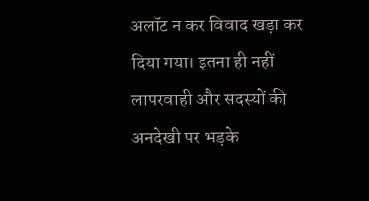अलॉट न कर विवाद खड़ा कर दिया गया। इतना ही नहीं लापरवाही और सदस्यों की अनदेखी पर भड़के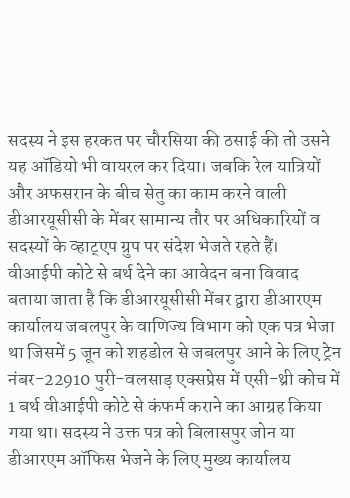सदस्य ने इस हरकत पर चौरसिया की ठसाई की तो उसने यह ऑडियो भी वायरल कर दिया। जबकि रेल यात्रियों और अफसरान के बीच सेतु का काम करने वाली डीआरयूसीसी के मेंबर सामान्य तौर पर अधिकारियों व सदस्यों के व्हाट्एप ग्रुप पर संदेश भेजते रहते हैं।
वीआईपी कोटे से बर्थ देने का आवेदन बना विवाद
बताया जाता है कि डीआरयूसीसी मेंबर द्वारा डीआरएम कार्यालय जबलपुर के वाणिज्य विभाग को एक पत्र भेजा था जिसमें 5 जून को शहडोल से जबलपुर आने के लिए ट्रेन नंबर-22910 पुरी-वलसाड़ एक्सप्रेस में एसी-थ्री कोच में 1 बर्थ वीआईपी कोटे से कंफर्म कराने का आग्रह किया गया था। सदस्य ने उक्त पत्र को बिलासपुर जोन या डीआरएम ऑफिस भेजने के लिए मुख्य कार्यालय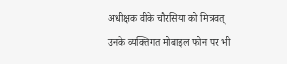अधीक्षक वीके चौरसिया को मित्रवत् उनके व्यक्तिगत मोबाइल फोन पर भी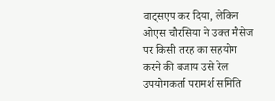वाट्सएप कर दिया, लेकिन ओएस चौरसिया ने उक्त मैसेज पर किसी तरह का सहयोग करने की बजाय उसे रेल उपयोगकर्ता परामर्श समिति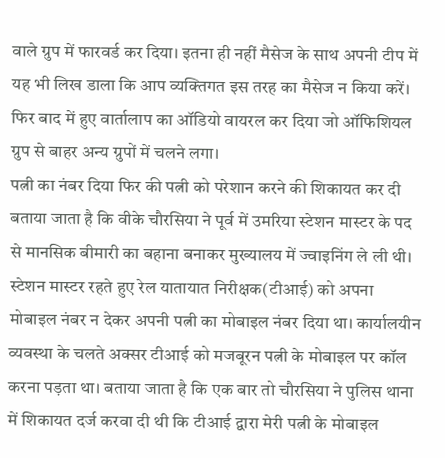वाले ग्रुप में फारवर्ड कर दिया। इतना ही नहीं मैसेज के साथ अपनी टीप में यह भी लिख डाला कि आप व्यक्तिगत इस तरह का मैसेज न किया करें। फिर बाद में हुए वार्तालाप का ऑडियो वायरल कर दिया जो ऑफिशियल ग्रुप से बाहर अन्य ग्रुपों में चलने लगा।
पत्नी का नंबर दिया फिर की पत्नी को परेशान करने की शिकायत कर दी
बताया जाता है कि वीके चौरसिया ने पूर्व में उमरिया स्टेशन मास्टर के पद से मानसिक बीमारी का बहाना बनाकर मुख्यालय में ज्वाइनिंग ले ली थी। स्टेशन मास्टर रहते हुए रेल यातायात निरीक्षक(टीआई) को अपना मोबाइल नंबर न देकर अपनी पत्नी का मोबाइल नंबर दिया था। कार्यालयीन व्यवस्था के चलते अक्सर टीआई को मजबूरन पत्नी के मोबाइल पर कॉल करना पड़ता था। बताया जाता है कि एक बार तो चौरसिया ने पुलिस थाना में शिकायत दर्ज करवा दी थी कि टीआई द्वारा मेरी पत्नी के मोबाइल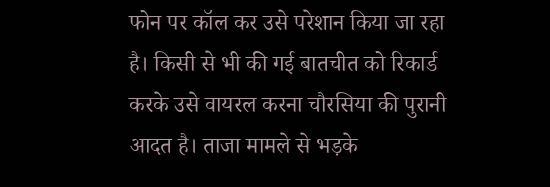फोन पर कॉल कर उसे परेशान किया जा रहा है। किसी से भी की गई बातचीत को रिकार्ड करके उसे वायरल करना चौरसिया की पुरानी आदत है। ताजा मामले से भड़के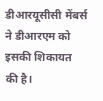डीआरयूसीसी मेंबर्स ने डीआरएम को इसकी शिकायत की है।